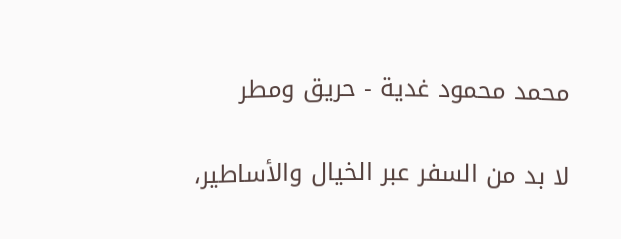محمد محمود غدية - حريق ومطر

لا بد من السفر عبر الخيال والأساطير،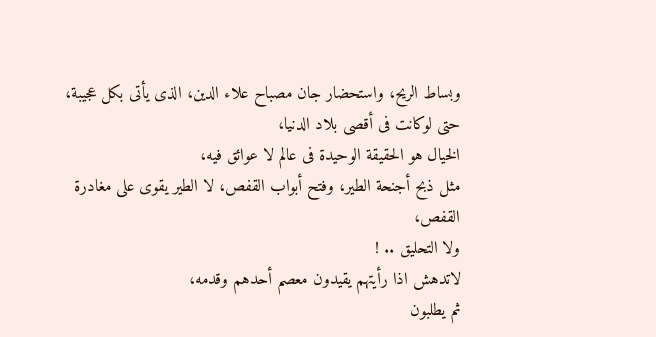وبساط الريح، واستحضار جان مصباح علاء الدين، الذى يأتى بكل عجيبة، حتى لوكانت فى أقصى بلاد الدنيا،
الخيال هو الحقيقة الوحيدة فى عالم لا عوائق فيه،
مثل ذبح أجنحة الطير، وفتح أبواب القفص، لا الطير يقوى على مغادرة القفص،
ولا التحليق .. !
لاتدهش اذا رأيتهم يقيدون معصم أحدهم وقدمه،
ثم يطلبون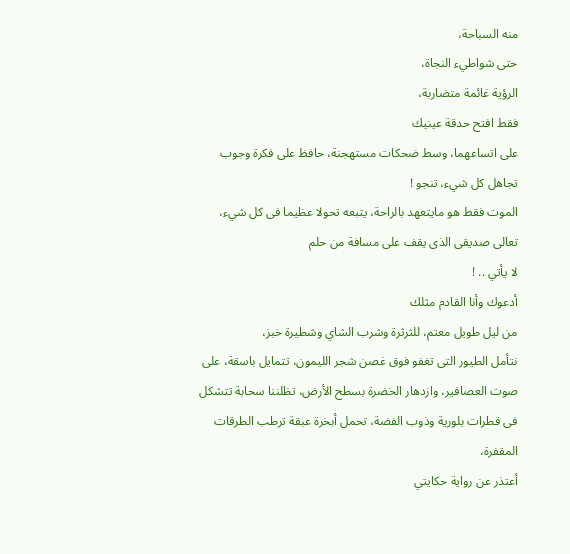منه السباحة،
حتى شواطيء النجاة،
الرؤية غائمة متضاربة،
فقط افتح حدقة عينيك
على اتساعهما، وسط ضحكات مستهجنة، حافظ على فكرة وجوب تجاهل كل شيء، تنجو !
الموت فقط هو مايتعهد بالراحة، يتبعه تحولا عظيما فى كل شيء،
تعالى صديقى الذى يقف على مسافة من حلم
لا يأتي .. !
أدعوك وأنا القادم مثلك
من ليل طويل معتم، للثرثرة وشرب الشاي وشطيرة خبز،
نتأمل الطيور التى تغفو فوق غصن شجر الليمون، تتمايل باسقة، على صوت العصافير، وازدهار الخضرة بسطح الأرض، تظلننا سحابة تتشكل فى قطرات بلورية وذوب الفضة، تحمل أبخرة عبقة ترطب الطرقات المقفرة،
أعتذر عن رواية حكايتي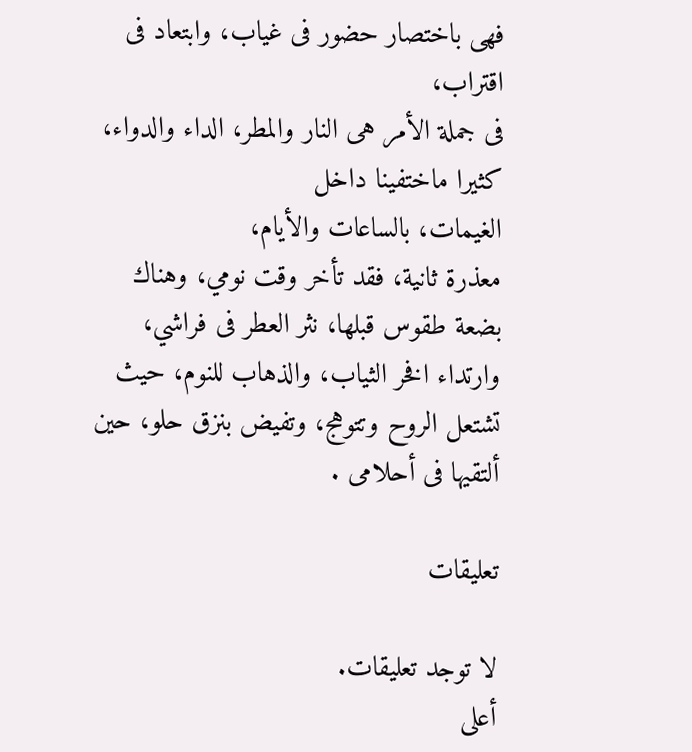فهى باختصار حضور فى غياب، وابتعاد فى اقتراب،
فى جملة الأمر هى النار والمطر، الداء والدواء،
كثيرا ماختفينا داخل
الغيمات، بالساعات والأيام،
معذرة ثانية، فقد تأخر وقت نومي، وهناك بضعة طقوس قبلها، نثر العطر فى فراشي، وارتداء افخر الثياب، والذهاب للنوم، حيث تشتعل الروح وتتوهج، وتفيض بنزق حلو، حين ألتقيها فى أحلامى .

تعليقات

لا توجد تعليقات.
أعلى